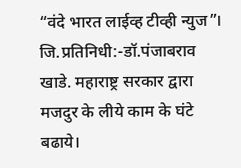“वंदे भारत लाईव्ह टीव्ही न्युज”। जि.प्रतिनिधी:-डॉ.पंजाबराव खाडे. महाराष्ट्र सरकार द्वारा मजदुर के लीये काम के घंटे बढाये।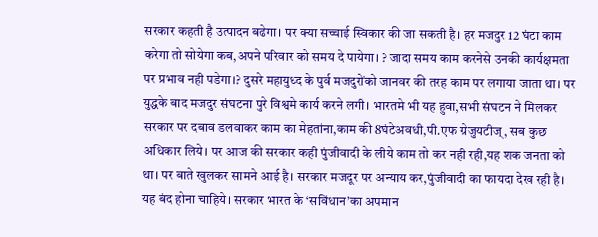सरकार कहती है उत्पादन बढेगा। पर क्या सच्चाई स्विकार की जा सकती है। हर मजदुर 12 घंटा काम करेगा तो सोयेगा कब,अपने परिवार को समय दे पायेगा। ? जादा समय काम करनेसे उनकी कार्यक्षमता पर प्रभाव नही पडेगा।? दुसरे महायुध्द के पुर्व मजदुरोंको जानवर की तरह काम पर लगाया जाता था। पर युद्धके बाद मजदुर संघटना पुरे विश्वमे कार्य करने लगी। भारतमे भी यह हुवा,सभी संघटन ने मिलकर सरकार पर दबाव डलवाकर काम का मेहतांना,काम की 8घंटेअवधी,पी.एफ ग्रेजुयटीज्, सब कुछ अधिकार लिये। पर आज की सरकार कही पुंजीवादी के लीये काम तो कर नही रही,यह शक जनता को था। पर बाते खुलकर सामने आई है। सरकार मजदूर पर अन्याय कर,पुंजीवादी का फायदा देख रही है। यह बंद होना चाहिये। सरकार भारत के ‘सविंधान’का अपमान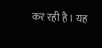कर रही है। यह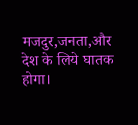मजदुर,जनता,और देश के लिये घातक होगा।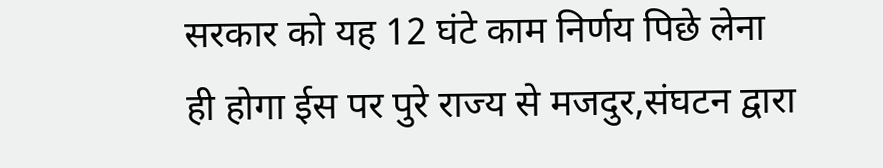सरकार को यह 12 घंटे काम निर्णय पिछे लेना ही होगा ईस पर पुरे राज्य से मजदुर,संघटन द्वारा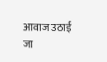आवाज उठाई जा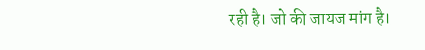रही है। जो की जायज मांग है।